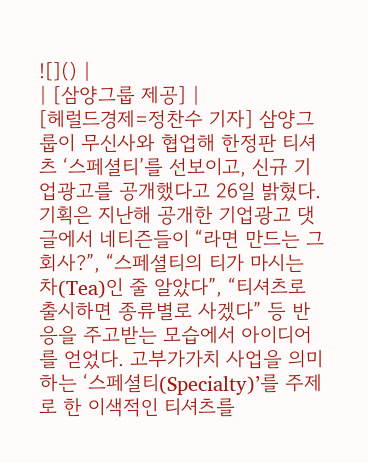![]() |
| [삼양그룹 제공] |
[헤럴드경제=정찬수 기자] 삼양그룹이 무신사와 협업해 한정판 티셔츠 ‘스페셜티’를 선보이고, 신규 기업광고를 공개했다고 26일 밝혔다.
기획은 지난해 공개한 기업광고 댓글에서 네티즌들이 “라면 만드는 그 회사?”, “스페셜티의 티가 마시는 차(Tea)인 줄 알았다”, “티셔츠로 출시하면 종류별로 사겠다” 등 반응을 주고받는 모습에서 아이디어를 얻었다. 고부가가치 사업을 의미하는 ‘스페셜티(Specialty)’를 주제로 한 이색적인 티셔츠를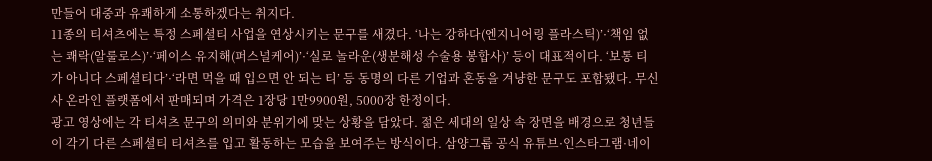만들어 대중과 유쾌하게 소통하겠다는 취지다.
11종의 티셔츠에는 특정 스페셜티 사업을 연상시키는 문구를 새겼다. ‘나는 강하다(엔지니어링 플라스틱)’·‘책임 없는 쾌락(알룰로스)’·‘페이스 유지해(퍼스널케어)’·‘실로 놀라운(생분해성 수술용 봉합사)’ 등이 대표적이다. ‘보통 티가 아니다 스페셜티다’·‘라면 먹을 때 입으면 안 되는 티’ 등 동명의 다른 기업과 혼동을 겨냥한 문구도 포함됐다. 무신사 온라인 플랫폼에서 판매되며 가격은 1장당 1만9900원, 5000장 한정이다.
광고 영상에는 각 티셔츠 문구의 의미와 분위기에 맞는 상황을 담았다. 젊은 세대의 일상 속 장면을 배경으로 청년들이 각기 다른 스페셜티 티셔츠를 입고 활동하는 모습을 보여주는 방식이다. 삼양그룹 공식 유튜브·인스타그램·네이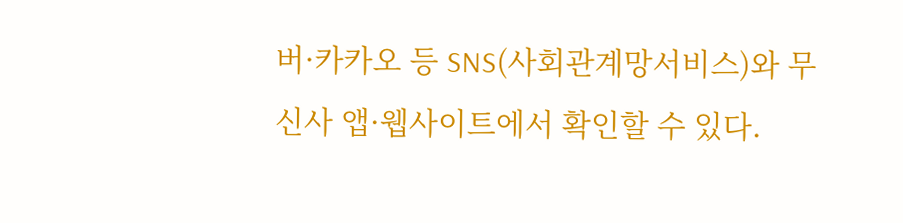버·카카오 등 SNS(사회관계망서비스)와 무신사 앱·웹사이트에서 확인할 수 있다.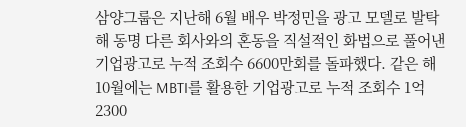삼양그룹은 지난해 6월 배우 박정민을 광고 모델로 발탁해 동명 다른 회사와의 혼동을 직설적인 화법으로 풀어낸 기업광고로 누적 조회수 6600만회를 돌파했다. 같은 해 10월에는 MBTI를 활용한 기업광고로 누적 조회수 1억2300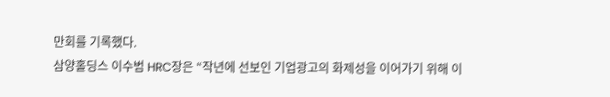만회를 기록했다.
삼양홀딩스 이수범 HRC장은 “작년에 선보인 기업광고의 화제성을 이어가기 위해 이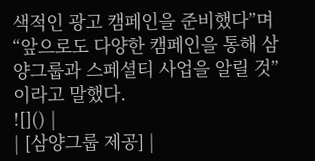색적인 광고 캠페인을 준비했다”며 “앞으로도 다양한 캠페인을 통해 삼양그룹과 스페셜티 사업을 알릴 것”이라고 말했다.
![]() |
| [삼양그룹 제공] |